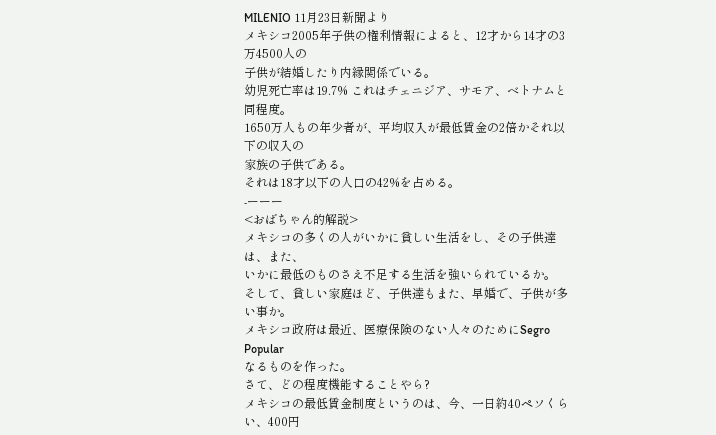MILENIO 11月23日新聞より
メキシコ2005年子供の権利情報によると、12才から14才の3万4500人の
子供が結婚したり内縁関係でいる。
幼児死亡率は19.7% これはチェニジア、サモア、ベトナムと同程度。
1650万人もの年少者が、平均収入が最低賃金の2倍かそれ以下の収入の
家族の子供である。
それは18才以下の人口の42%を占める。
-ーーー
<おばちゃん的解説>
メキシコの多くの人がいかに貧しい生活をし、その子供達は、また、
いかに最低のものさえ不足する生活を強いられているか。
そして、貧しい家庭ほど、子供達もまた、早婚で、子供が多い事か。
メキシコ政府は最近、医療保険のない人々のためにSegro Popular
なるものを作った。
さて、どの程度機能することやら?
メキシコの最低賃金制度というのは、今、一日約40ペソくらい、400円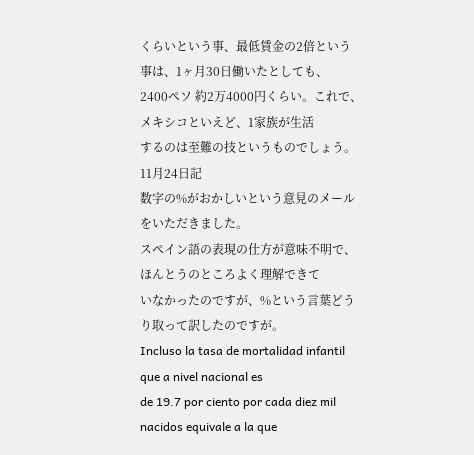くらいという事、最低賃金の2倍という事は、1ヶ月30日働いたとしても、
2400ペソ 約2万4000円くらい。これで、メキシコといえど、1家族が生活
するのは至難の技というものでしょう。
11月24日記
数字の%がおかしいという意見のメールをいただきました。
スペイン語の表現の仕方が意味不明で、ほんとうのところよく理解できて
いなかったのですが、%という言葉どうり取って訳したのですが。
Incluso la tasa de mortalidad infantil que a nivel nacional es
de 19.7 por ciento por cada diez mil nacidos equivale a la que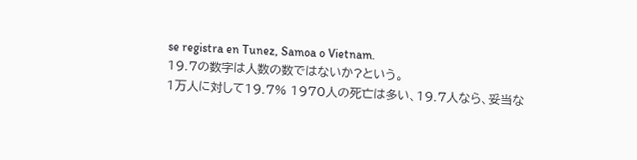se registra en Tunez, Samoa o Vietnam.
19.7の数字は人数の数ではないか?という。
1万人に対して19.7% 1970人の死亡は多い、19.7人なら、妥当な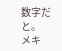数字だ
と。
メキ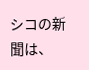シコの新聞は、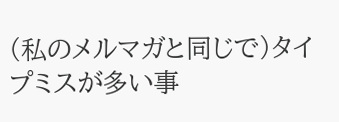(私のメルマガと同じで)タイプミスが多い事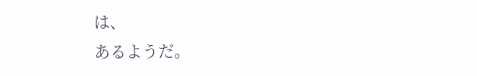は、
あるようだ。